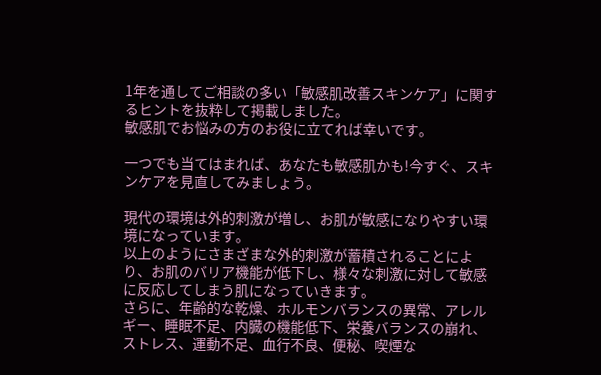1年を通してご相談の多い「敏感肌改善スキンケア」に関するヒントを抜粋して掲載しました。
敏感肌でお悩みの方のお役に立てれば幸いです。

一つでも当てはまれば、あなたも敏感肌かも!今すぐ、スキンケアを見直してみましょう。

現代の環境は外的刺激が増し、お肌が敏感になりやすい環境になっています。
以上のようにさまざまな外的刺激が蓄積されることにより、お肌のバリア機能が低下し、様々な刺激に対して敏感に反応してしまう肌になっていきます。
さらに、年齢的な乾燥、ホルモンバランスの異常、アレルギー、睡眠不足、内臓の機能低下、栄養バランスの崩れ、ストレス、運動不足、血行不良、便秘、喫煙な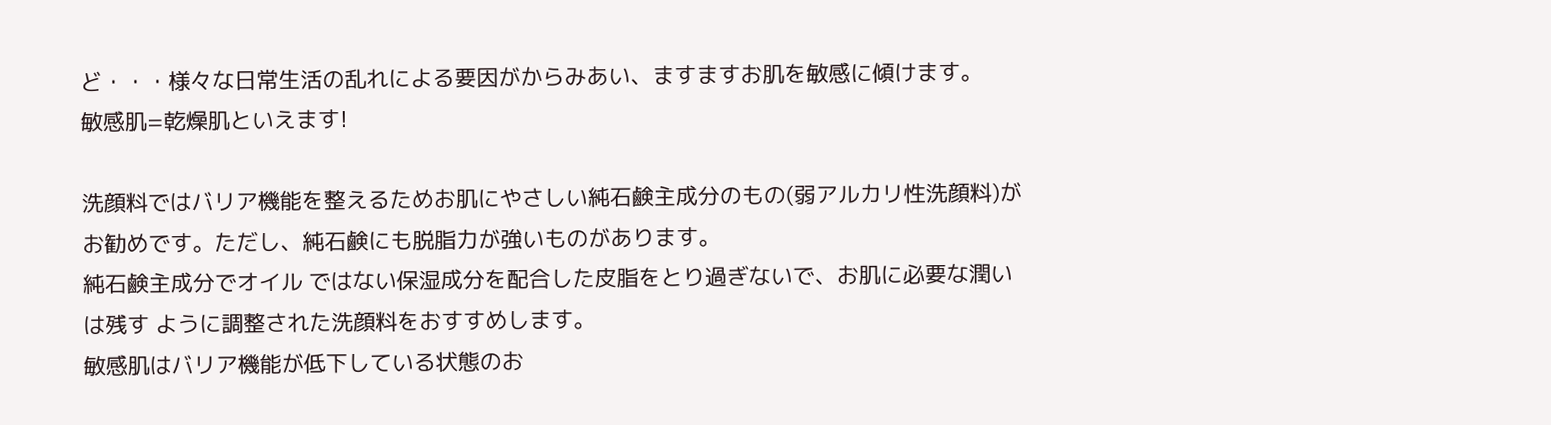ど・・・様々な日常生活の乱れによる要因がからみあい、ますますお肌を敏感に傾けます。
敏感肌=乾燥肌といえます!

洗顔料ではバリア機能を整えるためお肌にやさしい純石鹸主成分のもの(弱アルカリ性洗顔料)が お勧めです。ただし、純石鹸にも脱脂力が強いものがあります。
純石鹸主成分でオイル ではない保湿成分を配合した皮脂をとり過ぎないで、お肌に必要な潤いは残す ように調整された洗顔料をおすすめします。
敏感肌はバリア機能が低下している状態のお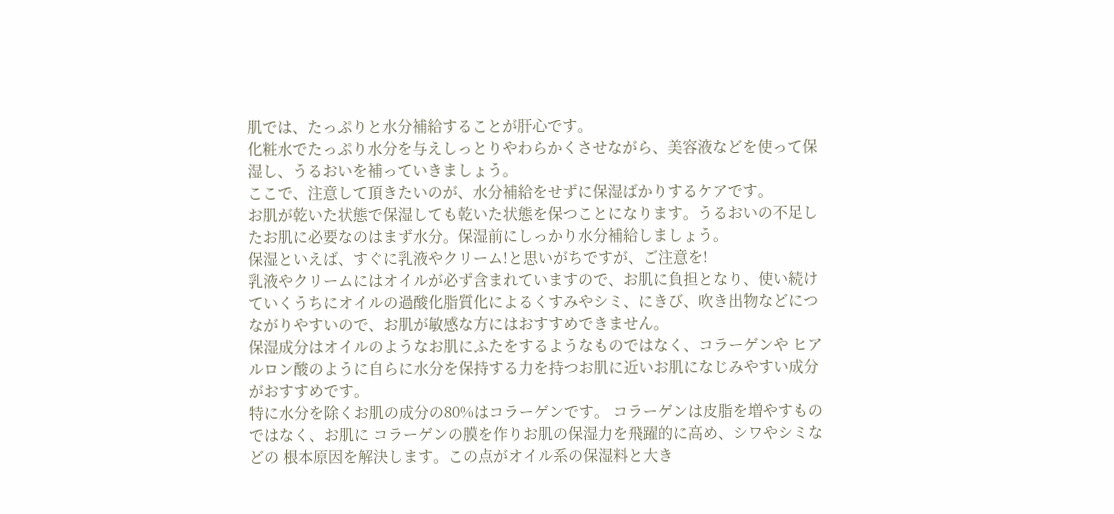肌では、たっぷりと水分補給することが肝心です。
化粧水でたっぷり水分を与えしっとりやわらかくさせながら、美容液などを使って保湿し、うるおいを補っていきましょう。
ここで、注意して頂きたいのが、水分補給をせずに保湿ばかりするケアです。
お肌が乾いた状態で保湿しても乾いた状態を保つことになります。うるおいの不足したお肌に必要なのはまず水分。保湿前にしっかり水分補給しましょう。
保湿といえば、すぐに乳液やクリーム!と思いがちですが、ご注意を!
乳液やクリームにはオイルが必ず含まれていますので、お肌に負担となり、使い続けていくうちにオイルの過酸化脂質化によるくすみやシミ、にきび、吹き出物などにつながりやすいので、お肌が敏感な方にはおすすめできません。
保湿成分はオイルのようなお肌にふたをするようなものではなく、コラーゲンや ヒアルロン酸のように自らに水分を保持する力を持つお肌に近いお肌になじみやすい成分がおすすめです。
特に水分を除くお肌の成分の80%はコラーゲンです。 コラーゲンは皮脂を増やすものではなく、お肌に コラーゲンの膜を作りお肌の保湿力を飛躍的に高め、シワやシミなどの 根本原因を解決します。この点がオイル系の保湿料と大き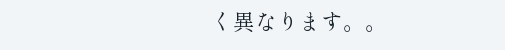く異なります。。